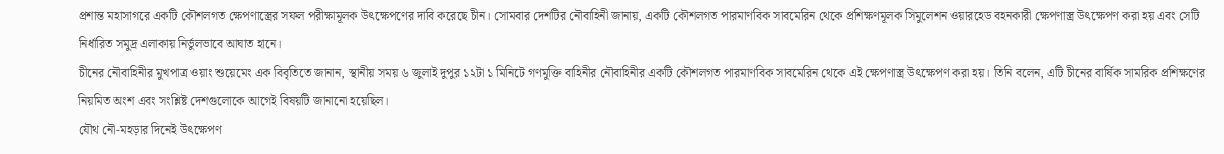প্রশান্ত মহাসাগরে একটি কৌশলগত ক্ষেপণাস্ত্রের সফল পরীক্ষামূলক উৎক্ষেপণের দাবি করেছে চীন। সোমবার দেশটির নৌবাহিনী জানায়, একটি কৌশলগত পারমাণবিক সাবমেরিন থেকে প্রশিক্ষণমূলক সিমুলেশন ওয়ারহেড বহনকারী ক্ষেপণাস্ত্র উৎক্ষেপণ করা হয় এবং সেটি নির্ধারিত সমুদ্র এলাকায় নির্ভুলভাবে আঘাত হানে।
চীনের নৌবাহিনীর মুখপাত্র ওয়াং শুয়েমেং এক বিবৃতিতে জানান, স্থানীয় সময় ৬ জুলাই দুপুর ১২টা ১ মিনিটে গণমুক্তি বাহিনীর নৌবাহিনীর একটি কৌশলগত পারমাণবিক সাবমেরিন থেকে এই ক্ষেপণাস্ত্র উৎক্ষেপণ করা হয়। তিনি বলেন, এটি চীনের বার্ষিক সামরিক প্রশিক্ষণের নিয়মিত অংশ এবং সংশ্লিষ্ট দেশগুলোকে আগেই বিষয়টি জানানো হয়েছিল।
যৌথ নৌ-মহড়ার দিনেই উৎক্ষেপণ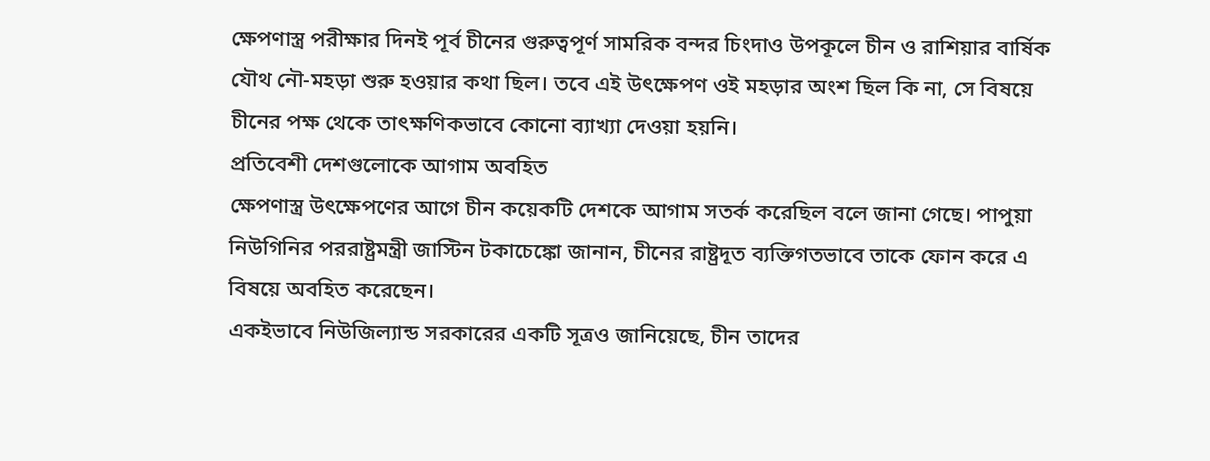ক্ষেপণাস্ত্র পরীক্ষার দিনই পূর্ব চীনের গুরুত্বপূর্ণ সামরিক বন্দর চিংদাও উপকূলে চীন ও রাশিয়ার বার্ষিক যৌথ নৌ-মহড়া শুরু হওয়ার কথা ছিল। তবে এই উৎক্ষেপণ ওই মহড়ার অংশ ছিল কি না, সে বিষয়ে চীনের পক্ষ থেকে তাৎক্ষণিকভাবে কোনো ব্যাখ্যা দেওয়া হয়নি।
প্রতিবেশী দেশগুলোকে আগাম অবহিত
ক্ষেপণাস্ত্র উৎক্ষেপণের আগে চীন কয়েকটি দেশকে আগাম সতর্ক করেছিল বলে জানা গেছে। পাপুয়া নিউগিনির পররাষ্ট্রমন্ত্রী জাস্টিন টকাচেঙ্কো জানান, চীনের রাষ্ট্রদূত ব্যক্তিগতভাবে তাকে ফোন করে এ বিষয়ে অবহিত করেছেন।
একইভাবে নিউজিল্যান্ড সরকারের একটি সূত্রও জানিয়েছে, চীন তাদের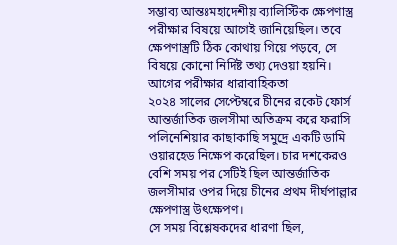সম্ভাব্য আন্তঃমহাদেশীয় ব্যালিস্টিক ক্ষেপণাস্ত্র পরীক্ষার বিষয়ে আগেই জানিয়েছিল। তবে ক্ষেপণাস্ত্রটি ঠিক কোথায় গিয়ে পড়বে, সে বিষয়ে কোনো নির্দিষ্ট তথ্য দেওয়া হয়নি।
আগের পরীক্ষার ধারাবাহিকতা
২০২৪ সালের সেপ্টেম্বরে চীনের রকেট ফোর্স আন্তর্জাতিক জলসীমা অতিক্রম করে ফরাসি পলিনেশিয়ার কাছাকাছি সমুদ্রে একটি ডামি ওয়ারহেড নিক্ষেপ করেছিল। চার দশকেরও বেশি সময় পর সেটিই ছিল আন্তর্জাতিক জলসীমার ওপর দিয়ে চীনের প্রথম দীর্ঘপাল্লার ক্ষেপণাস্ত্র উৎক্ষেপণ।
সে সময় বিশ্লেষকদের ধারণা ছিল,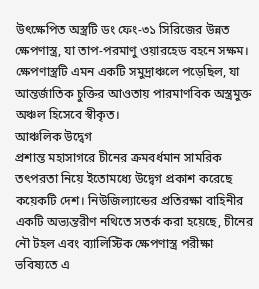উৎক্ষেপিত অস্ত্রটি ডং ফেং-৩১ সিরিজের উন্নত ক্ষেপণাস্ত্র, যা তাপ-পরমাণু ওয়ারহেড বহনে সক্ষম। ক্ষেপণাস্ত্রটি এমন একটি সমুদ্রাঞ্চলে পড়েছিল, যা আন্তর্জাতিক চুক্তির আওতায় পারমাণবিক অস্ত্রমুক্ত অঞ্চল হিসেবে স্বীকৃত।
আঞ্চলিক উদ্বেগ
প্রশান্ত মহাসাগরে চীনের ক্রমবর্ধমান সামরিক তৎপরতা নিয়ে ইতোমধ্যে উদ্বেগ প্রকাশ করেছে কয়েকটি দেশ। নিউজিল্যান্ডের প্রতিরক্ষা বাহিনীর একটি অভ্যন্তরীণ নথিতে সতর্ক করা হয়েছে, চীনের নৌ টহল এবং ব্যালিস্টিক ক্ষেপণাস্ত্র পরীক্ষা ভবিষ্যতে এ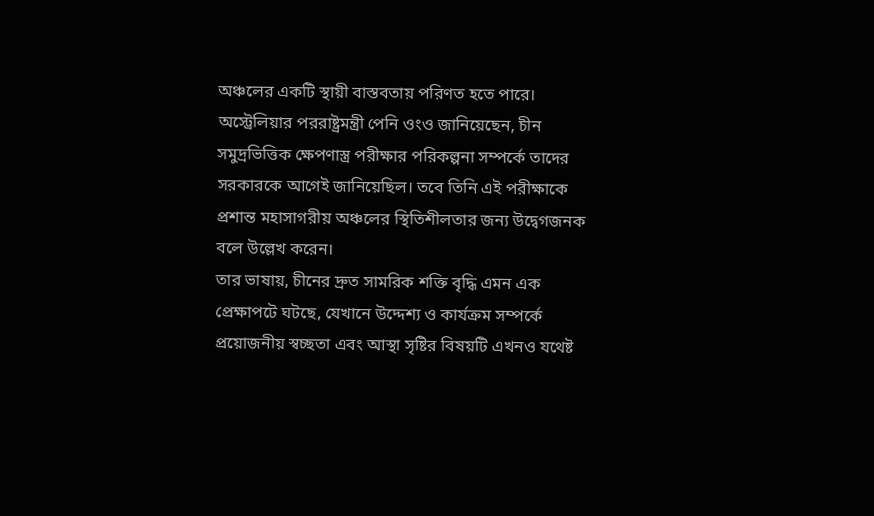অঞ্চলের একটি স্থায়ী বাস্তবতায় পরিণত হতে পারে।
অস্ট্রেলিয়ার পররাষ্ট্রমন্ত্রী পেনি ওংও জানিয়েছেন, চীন সমুদ্রভিত্তিক ক্ষেপণাস্ত্র পরীক্ষার পরিকল্পনা সম্পর্কে তাদের সরকারকে আগেই জানিয়েছিল। তবে তিনি এই পরীক্ষাকে প্রশান্ত মহাসাগরীয় অঞ্চলের স্থিতিশীলতার জন্য উদ্বেগজনক বলে উল্লেখ করেন।
তার ভাষায়, চীনের দ্রুত সামরিক শক্তি বৃদ্ধি এমন এক প্রেক্ষাপটে ঘটছে, যেখানে উদ্দেশ্য ও কার্যক্রম সম্পর্কে প্রয়োজনীয় স্বচ্ছতা এবং আস্থা সৃষ্টির বিষয়টি এখনও যথেষ্ট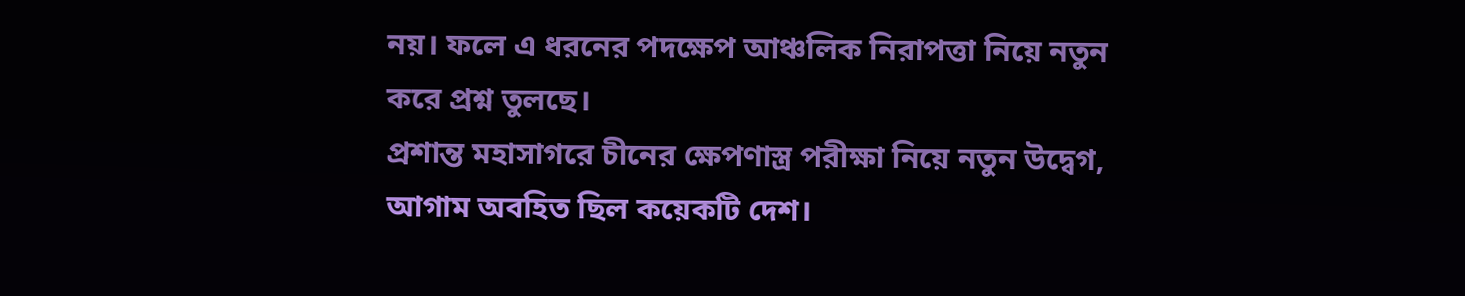নয়। ফলে এ ধরনের পদক্ষেপ আঞ্চলিক নিরাপত্তা নিয়ে নতুন করে প্রশ্ন তুলছে।
প্রশান্ত মহাসাগরে চীনের ক্ষেপণাস্ত্র পরীক্ষা নিয়ে নতুন উদ্বেগ, আগাম অবহিত ছিল কয়েকটি দেশ।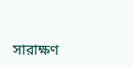সারাক্ষণ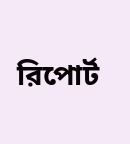রিপোর্ট